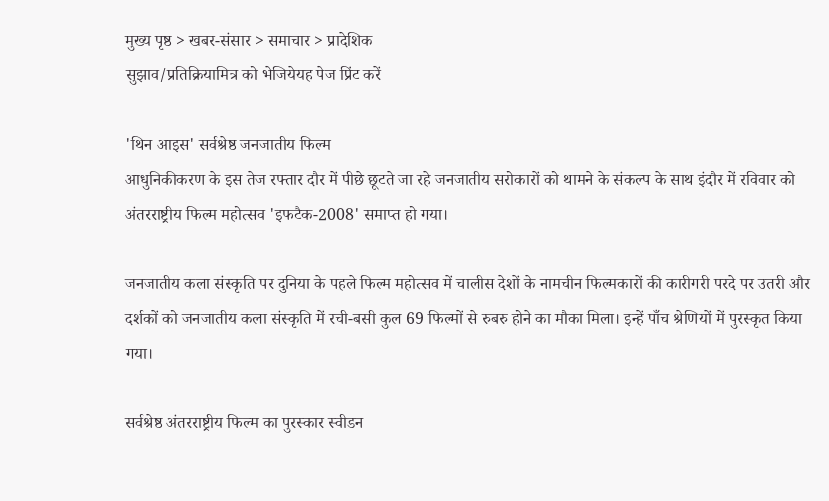मुख्य पृष्ठ > खबर-संसार > समाचार > प्रादेशिक
सुझाव/प्रतिक्रियामित्र को भेजियेयह पेज प्रिंट करें

'थिन आइस' सर्वश्रेष्ठ जनजातीय फिल्म
आधुनिकीकरण के इस तेज रफ्तार दौर में पीछे छूटते जा रहे जनजातीय सरोकारों को थामने के संकल्प के साथ इंदौर में रविवार को अंतरराष्ट्रीय फिल्म महोत्सव 'इफटैक-2008' समाप्त हो गया।

जनजातीय कला संस्कृति पर दुनिया के पहले फिल्म महोत्सव में चालीस देशों के नामचीन फिल्मकारों की कारीगरी परदे पर उतरी और दर्शकों को जनजातीय कला संस्कृति में रची-बसी कुल 69 फिल्मों से रुबरु होने का मौका मिला। इन्हें पाँच श्रेणियों में पुरस्कृत किया गया।

सर्वश्रेष्ठ अंतरराष्ट्रीय फिल्म का पुरस्कार स्वीडन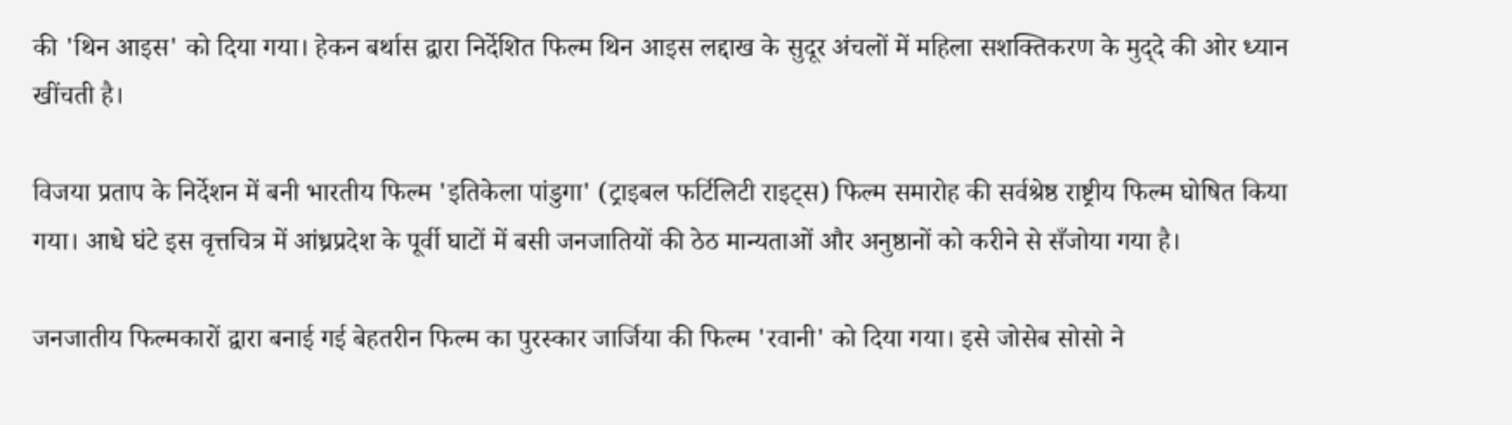की 'थिन आइस' को दिया गया। हेकन बर्थास द्वारा निर्देशित फिल्म थिन आइस लद्दाख के सुदूर अंचलों में महिला सशक्तिकरण के मुद्‍दे की ओर ध्यान खींचती है।

विजया प्रताप के निर्देशन में बनी भारतीय फिल्म 'इतिकेला पांडुगा' (ट्राइबल फर्टिलिटी राइट्‍स) फिल्म समारोह की सर्वश्रेष्ठ राष्ट्रीय फिल्म घोषित किया गया। आधे घंटे इस वृत्तचित्र में आंध्रप्रदेश के पूर्वी घाटों में बसी जनजातियों की ठेठ मान्यताओं और अनुष्ठानों को करीने से सँजोया गया है।

जनजातीय फिल्मकारों द्वारा बनाई गई बेहतरीन फिल्म का पुरस्कार जार्जिया की फिल्म 'रवानी' को दिया गया। इसे जोसेब सोसो ने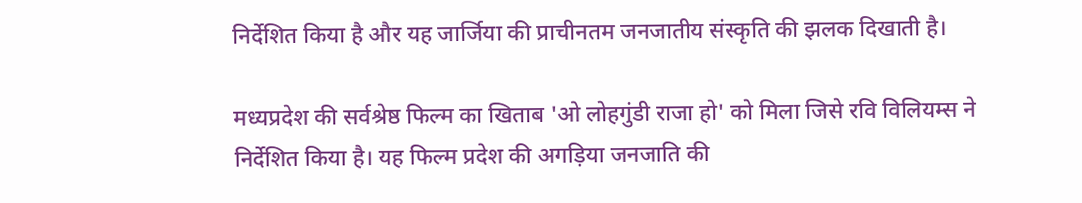निर्देशित किया है और यह जार्जिया की प्राचीनतम जनजातीय संस्कृति की झलक दिखाती है।

मध्यप्रदेश की सर्वश्रेष्ठ फिल्म का खिताब 'ओ लोहगुंडी राजा हो' को मिला जिसे रवि विलियम्स ने निर्देशित किया है। यह फिल्म प्रदेश की अगड़िया जनजाति की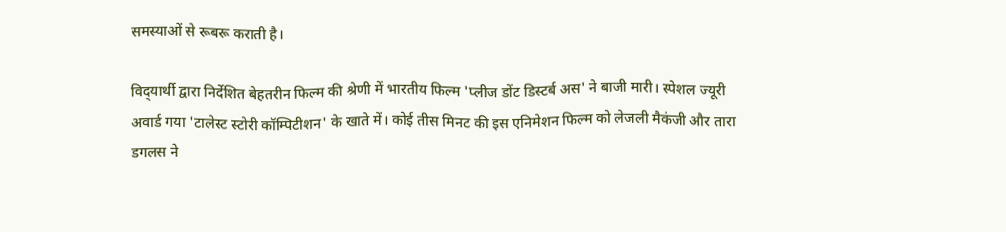समस्याओं से रूबरू कराती है।

विद्‍यार्थी द्वारा निर्देशित बेहतरीन फिल्म की श्रेणी में भारतीय फिल्म 'प्लीज डोंट डिस्टर्ब अस' ने बाजी मारी। स्पेशल ज्यूरी अवार्ड गया 'टालेस्ट स्टोरी कॉम्पिटीशन' के खाते में। कोई तीस मिनट की इस एनिमेशन फिल्म को लेजली मैकंजी और तारा डगलस ने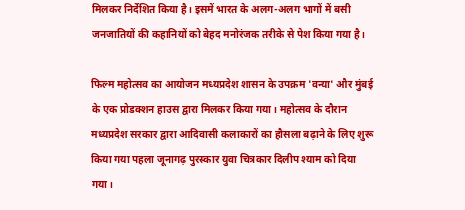मिलकर निर्देशित किया है। इसमें भारत के अलग-अलग भागों में बसी जनजातियों की कहानियों को बेहद मनोरंजक तरीके से पेश किया गया है।

फिल्म महोत्सव का आयोजन मध्यप्रदेश शासन के उपक्रम 'वन्या' और मुंबई के एक प्रोडक्शन हाउस द्वारा मिलकर किया गया। महोत्सव के दौरान मध्यप्रदेश सरकार द्वारा आदिवासी कलाकारों का हौसला बढ़ाने के लिए शुरू किया गया पहला जूनागढ़ पुरस्कार युवा चित्रकार दिलीप श्याम को दिया गया।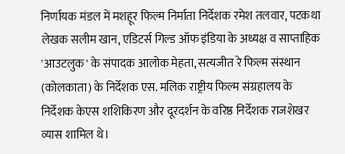निर्णायक मंडल में मशहूर फिल्म निर्माता निर्देशक रमेश तलवार, पटकथा लेखक सलीम खान, एडिटर्स गिल्ड ऑफ इंडिया के अध्यक्ष व साप्ताहिक 'आउटलुक' के संपादक आलोक मेहता, सत्यजीत रे फिल्म संस्थान (कोलकाता) के निर्देशक एस. मलिक राष्ट्रीय फिल्म संग्रहालय के निर्देशक केएस शशिकिरण और दूरदर्शन के वरिष्ठ निर्देशक राजशेखर व्यास शामिल थे।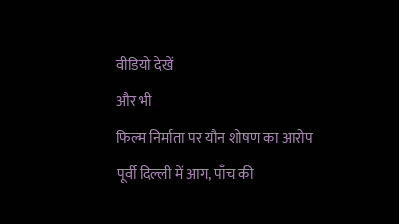वीडियो देखें
और भी
फिल्म निर्माता पर यौन शोषण का आरोप
पूर्वी दिल्ली में आग, पाँच की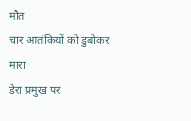मौत
चार आतंकियों को डुबोकर मारा
डेरा प्रमुख पर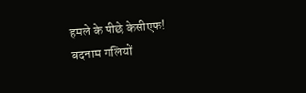हमले के पीछे केसीएफ!
बदनाम गलियों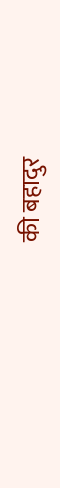की बहादुर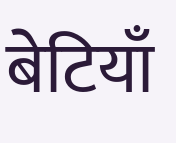बेटियाँ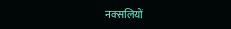नक्सलियों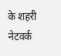के शहरी नेटवर्क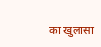का खुलासा